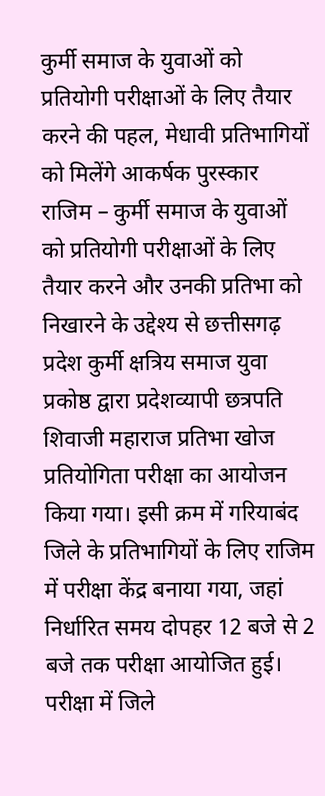कुर्मी समाज के युवाओं को प्रतियोगी परीक्षाओं के लिए तैयार करने की पहल, मेधावी प्रतिभागियों को मिलेंगे आकर्षक पुरस्कार
राजिम – कुर्मी समाज के युवाओं को प्रतियोगी परीक्षाओं के लिए तैयार करने और उनकी प्रतिभा को निखारने के उद्देश्य से छत्तीसगढ़ प्रदेश कुर्मी क्षत्रिय समाज युवा प्रकोष्ठ द्वारा प्रदेशव्यापी छत्रपति शिवाजी महाराज प्रतिभा खोज प्रतियोगिता परीक्षा का आयोजन किया गया। इसी क्रम में गरियाबंद जिले के प्रतिभागियों के लिए राजिम में परीक्षा केंद्र बनाया गया, जहां निर्धारित समय दोपहर 12 बजे से 2 बजे तक परीक्षा आयोजित हुई।
परीक्षा में जिले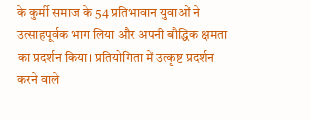के कुर्मी समाज के 54 प्रतिभावान युवाओं ने उत्साहपूर्वक भाग लिया और अपनी बौद्धिक क्षमता का प्रदर्शन किया। प्रतियोगिता में उत्कृष्ट प्रदर्शन करने वाले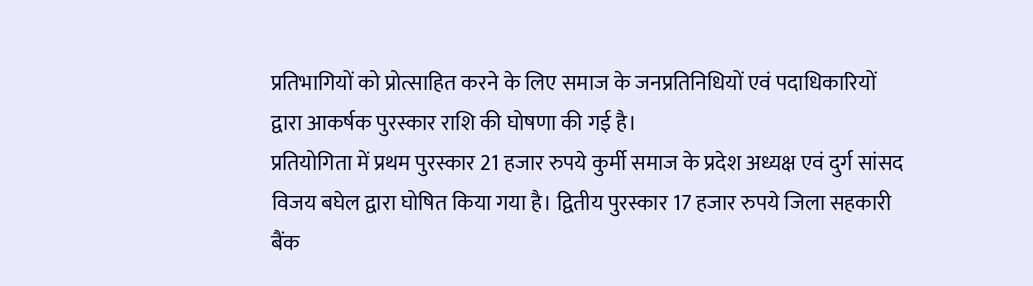प्रतिभागियों को प्रोत्साहित करने के लिए समाज के जनप्रतिनिधियों एवं पदाधिकारियों द्वारा आकर्षक पुरस्कार राशि की घोषणा की गई है।
प्रतियोगिता में प्रथम पुरस्कार 21 हजार रुपये कुर्मी समाज के प्रदेश अध्यक्ष एवं दुर्ग सांसद विजय बघेल द्वारा घोषित किया गया है। द्वितीय पुरस्कार 17 हजार रुपये जिला सहकारी बैंक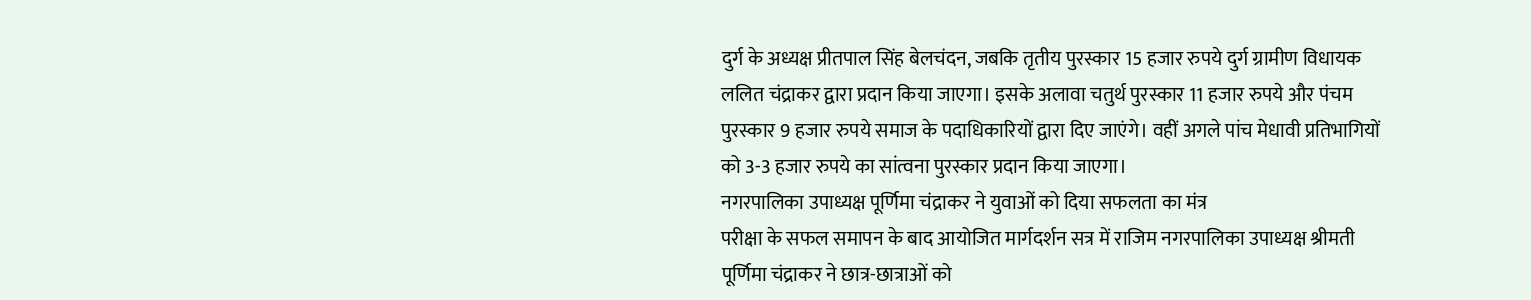दुर्ग के अध्यक्ष प्रीतपाल सिंह बेलचंदन, जबकि तृतीय पुरस्कार 15 हजार रुपये दुर्ग ग्रामीण विधायक ललित चंद्राकर द्वारा प्रदान किया जाएगा। इसके अलावा चतुर्थ पुरस्कार 11 हजार रुपये और पंचम पुरस्कार 9 हजार रुपये समाज के पदाधिकारियों द्वारा दिए जाएंगे। वहीं अगले पांच मेधावी प्रतिभागियों को 3-3 हजार रुपये का सांत्वना पुरस्कार प्रदान किया जाएगा।
नगरपालिका उपाध्यक्ष पूर्णिमा चंद्राकर ने युवाओं को दिया सफलता का मंत्र
परीक्षा के सफल समापन के बाद आयोजित मार्गदर्शन सत्र में राजिम नगरपालिका उपाध्यक्ष श्रीमती पूर्णिमा चंद्राकर ने छात्र-छात्राओं को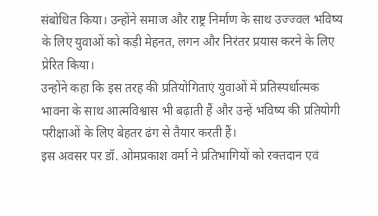संबोधित किया। उन्होंने समाज और राष्ट्र निर्माण के साथ उज्ज्वल भविष्य के लिए युवाओं को कड़ी मेहनत, लगन और निरंतर प्रयास करने के लिए प्रेरित किया।
उन्होंने कहा कि इस तरह की प्रतियोगिताएं युवाओं में प्रतिस्पर्धात्मक भावना के साथ आत्मविश्वास भी बढ़ाती हैं और उन्हें भविष्य की प्रतियोगी परीक्षाओं के लिए बेहतर ढंग से तैयार करती हैं।
इस अवसर पर डॉ. ओमप्रकाश वर्मा ने प्रतिभागियों को रक्तदान एवं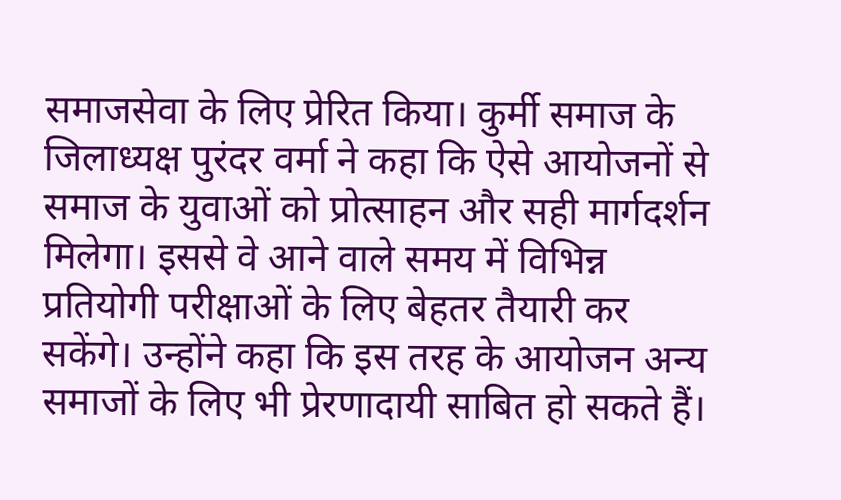समाजसेवा के लिए प्रेरित किया। कुर्मी समाज के जिलाध्यक्ष पुरंदर वर्मा ने कहा कि ऐसे आयोजनों से समाज के युवाओं को प्रोत्साहन और सही मार्गदर्शन मिलेगा। इससे वे आने वाले समय में विभिन्न प्रतियोगी परीक्षाओं के लिए बेहतर तैयारी कर सकेंगे। उन्होंने कहा कि इस तरह के आयोजन अन्य समाजों के लिए भी प्रेरणादायी साबित हो सकते हैं।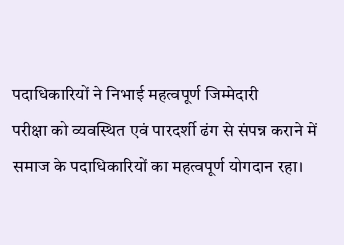पदाधिकारियों ने निभाई महत्वपूर्ण जिम्मेदारी
परीक्षा को व्यवस्थित एवं पारदर्शी ढंग से संपन्न कराने में समाज के पदाधिकारियों का महत्वपूर्ण योगदान रहा।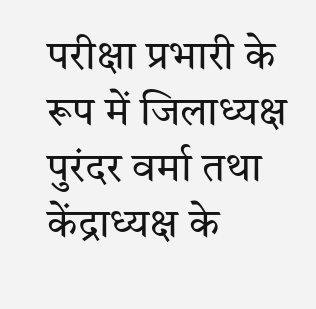परीक्षा प्रभारी के रूप में जिलाध्यक्ष पुरंदर वर्मा तथा केंद्राध्यक्ष के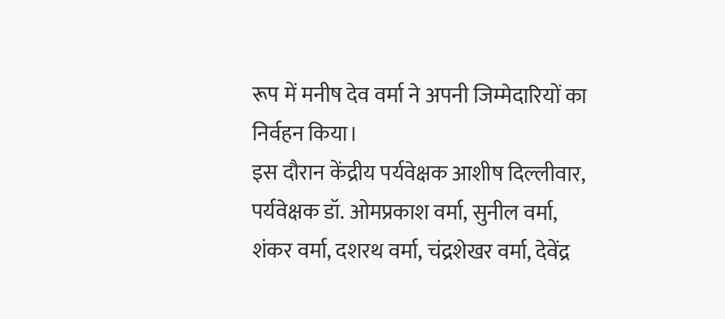रूप में मनीष देव वर्मा ने अपनी जिम्मेदारियों का निर्वहन किया।
इस दौरान केंद्रीय पर्यवेक्षक आशीष दिल्लीवार, पर्यवेक्षक डॉ. ओमप्रकाश वर्मा, सुनील वर्मा, शंकर वर्मा, दशरथ वर्मा, चंद्रशेखर वर्मा, देवेंद्र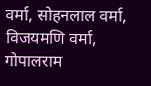वर्मा, सोहनलाल वर्मा, विजयमणि वर्मा, गोपालराम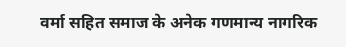वर्मा सहित समाज के अनेक गणमान्य नागरिक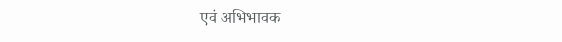एवं अभिभावक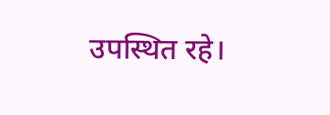उपस्थित रहे।